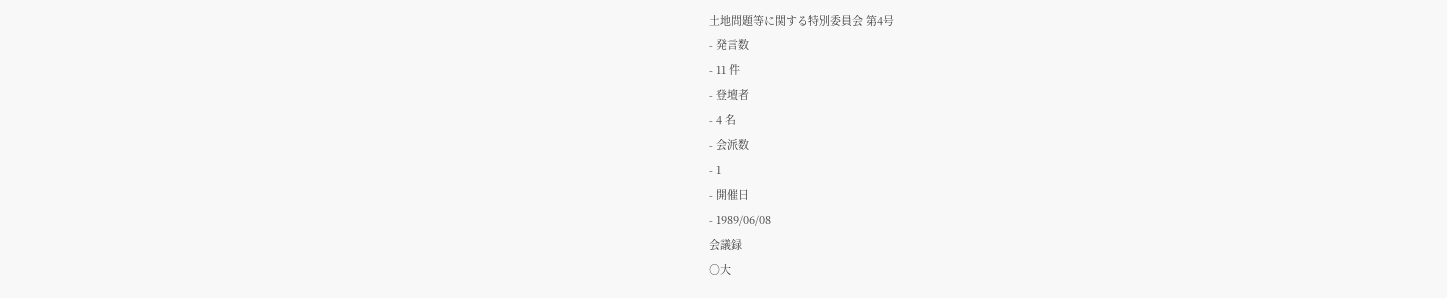土地問題等に関する特別委員会 第4号
- 発言数
- 11 件
- 登壇者
- 4 名
- 会派数
- 1
- 開催日
- 1989/06/08
会議録
○大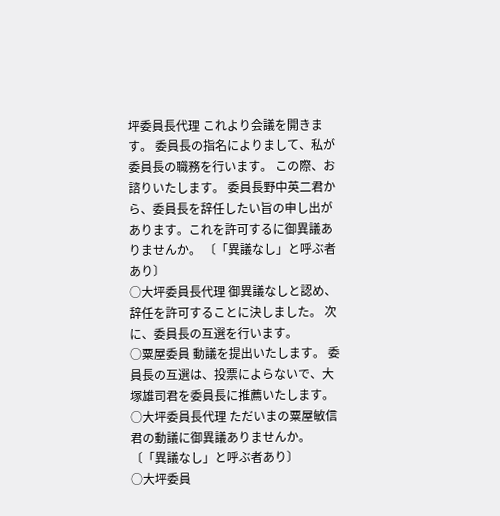坪委員長代理 これより会議を開きます。 委員長の指名によりまして、私が委員長の職務を行います。 この際、お諮りいたします。 委員長野中英二君から、委員長を辞任したい旨の申し出があります。これを許可するに御異議ありませんか。 〔「異議なし」と呼ぶ者あり〕
○大坪委員長代理 御異議なしと認め、辞任を許可することに決しました。 次に、委員長の互選を行います。
○粟屋委員 動議を提出いたします。 委員長の互選は、投票によらないで、大塚雄司君を委員長に推薦いたします。
○大坪委員長代理 ただいまの粟屋敏信君の動議に御異議ありませんか。 〔「異議なし」と呼ぶ者あり〕
○大坪委員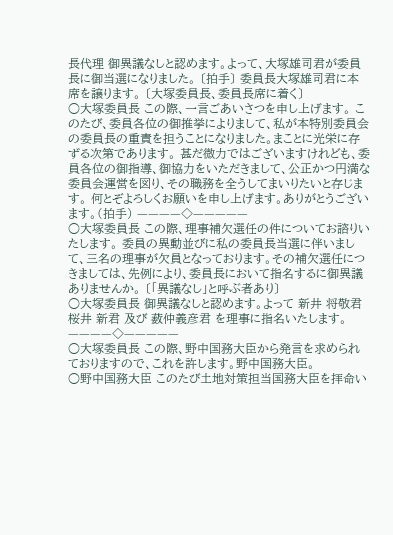長代理 御異議なしと認めます。よって、大塚雄司君が委員長に御当選になりました。 〔拍手〕 委員長大塚雄司君に本席を譲ります。 〔大塚委員長、委員長席に着く〕
○大塚委員長 この際、一言ごあいさつを申し上げます。 このたび、委員各位の御推挙によりまして、私が本特別委員会の委員長の重責を担うことになりました。まことに光栄に存ずる次第であります。 甚だ微力ではございますけれども、委員各位の御指導、御協力をいただきまして、公正かつ円満な委員会運営を図り、その職務を全うしてまいりたいと存じます。 何とぞよろしくお願いを申し上げます。ありがとうございます。(拍手) ————◇—————
○大塚委員長 この際、理事補欠選任の件についてお諮りいたします。 委員の異動並びに私の委員長当選に伴いまして、三名の理事が欠員となっております。その補欠選任につきましては、先例により、委員長において指名するに御異議ありませんか。 〔「異議なし」と呼ぶ者あり〕
○大塚委員長 御異議なしと認めます。よって 新井 将敬君 桜井 新君 及び 薮仲義彦君 を理事に指名いたします。 ————◇—————
○大塚委員長 この際、野中国務大臣から発言を求められておりますので、これを許します。野中国務大臣。
○野中国務大臣 このたび土地対策担当国務大臣を拝命い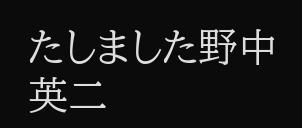たしました野中英二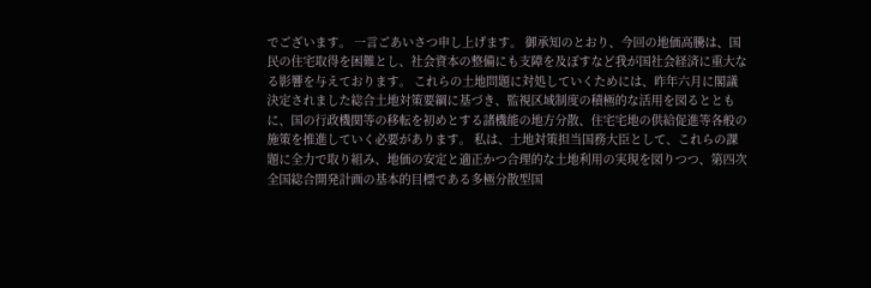でございます。 一言ごあいさつ申し上げます。 御承知のとおり、今回の地価高騰は、国民の住宅取得を困難とし、社会資本の整備にも支障を及ぼすなど我が国社会経済に重大なる影響を与えております。 これらの土地問題に対処していくためには、昨年六月に閣議決定されました総合土地対策要綱に基づき、監視区域制度の積極的な活用を図るとともに、国の行政機関等の移転を初めとする諸機能の地方分散、住宅宅地の供給促進等各般の施策を推進していく必要があります。 私は、土地対策担当国務大臣として、これらの課題に全力で取り組み、地価の安定と適正かつ合理的な土地利用の実現を図りつつ、第四次全国総合開発計画の基本的目標である多極分散型国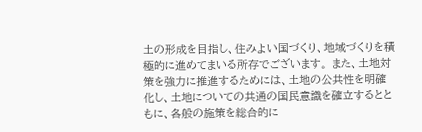土の形成を目指し、住みよい国づくり、地域づくりを積極的に進めてまいる所存でございます。 また、土地対策を強力に推進するためには、土地の公共性を明確化し、土地についての共通の国民意識を確立するとともに、各般の施策を総合的に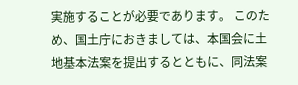実施することが必要であります。 このため、国土庁におきましては、本国会に土地基本法案を提出するとともに、同法案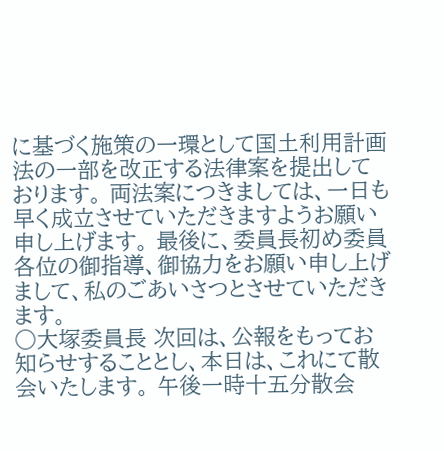に基づく施策の一環として国土利用計画法の一部を改正する法律案を提出しております。 両法案につきましては、一日も早く成立させていただきますようお願い申し上げます。 最後に、委員長初め委員各位の御指導、御協力をお願い申し上げまして、私のごあいさつとさせていただきます。
○大塚委員長 次回は、公報をもってお知らせすることとし、本日は、これにて散会いたします。 午後一時十五分散会